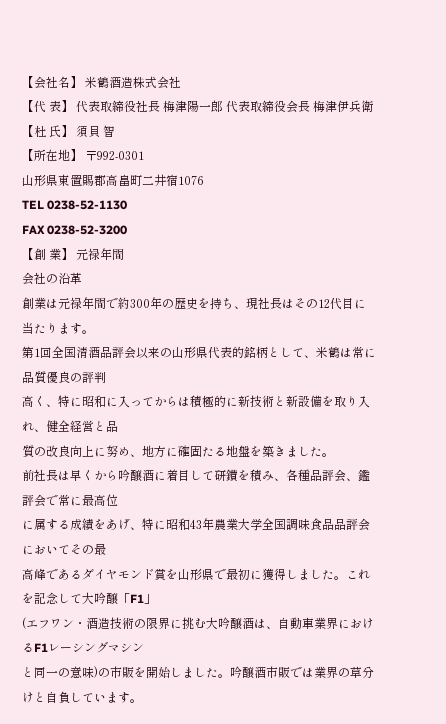【会社名】 米鶴酒造株式会社
【代 表】 代表取締役社長 梅津陽一郎 代表取締役会長 梅津伊兵衛
【杜 氏】 須貝 智
【所在地】 〒992-0301
山形県東置賜郡高畠町二井宿1076
TEL 0238-52-1130
FAX 0238-52-3200
【創 業】 元禄年間
会社の沿革
創業は元禄年間で約300年の歴史を持ち、現社長はその12代目に当たります。
第1回全国清酒品評会以来の山形県代表的銘柄として、米鶴は常に品質優良の評判
高く、特に昭和に入ってからは積極的に新技術と新設備を取り入れ、健全経営と品
質の改良向上に努め、地方に確固たる地盤を築きました。
前社長は早くから吟醸酒に着目して研鑚を積み、各種品評会、鑑評会で常に最高位
に属する成績をあげ、特に昭和43年農業大学全国調味食品品評会においてその最
高峰であるダイヤモンド賞を山形県で最初に獲得しました。これを記念して大吟醸「F1」
(エフワン・酒造技術の限界に挑む大吟醸酒は、自動車業界におけるF1レーシングマシン
と同一の意味)の市販を開始しました。吟醸酒市販では業界の草分けと自負しています。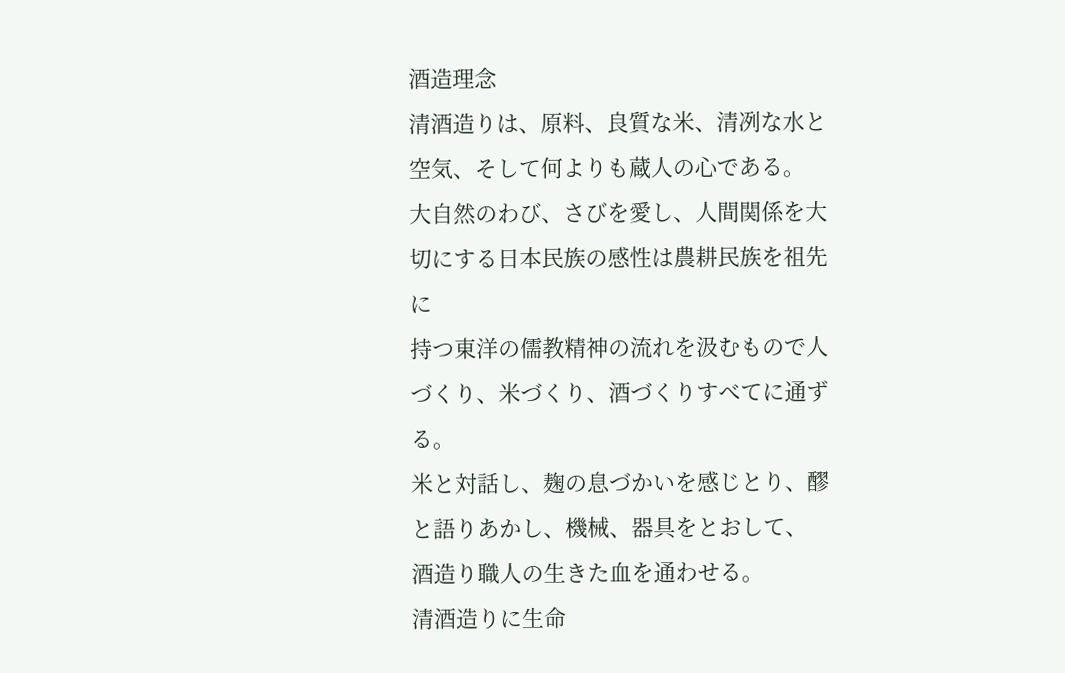酒造理念
清酒造りは、原料、良質な米、清冽な水と空気、そして何よりも蔵人の心である。
大自然のわび、さびを愛し、人間関係を大切にする日本民族の感性は農耕民族を祖先に
持つ東洋の儒教精神の流れを汲むもので人づくり、米づくり、酒づくりすべてに通ずる。
米と対話し、麹の息づかいを感じとり、醪と語りあかし、機械、器具をとおして、
酒造り職人の生きた血を通わせる。
清酒造りに生命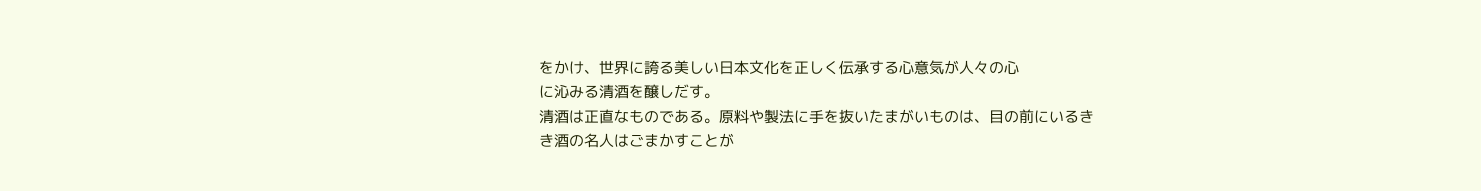をかけ、世界に誇る美しい日本文化を正しく伝承する心意気が人々の心
に沁みる清酒を醸しだす。
清酒は正直なものである。原料や製法に手を抜いたまがいものは、目の前にいるき
き酒の名人はごまかすことが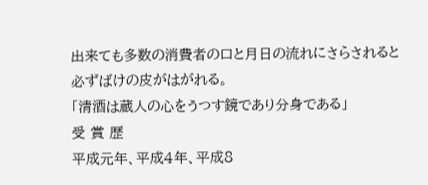出来ても多数の消費者の口と月日の流れにさらされると
必ずばけの皮がはがれる。
「清酒は蔵人の心をうつす鏡であり分身である」
受 賞 歴
平成元年、平成4年、平成8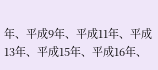年、平成9年、平成11年、平成13年、平成15年、平成16年、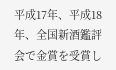平成17年、平成18年、全国新酒鑑評会で金賞を受賞し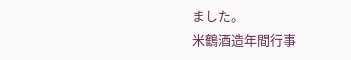ました。
米鶴酒造年間行事